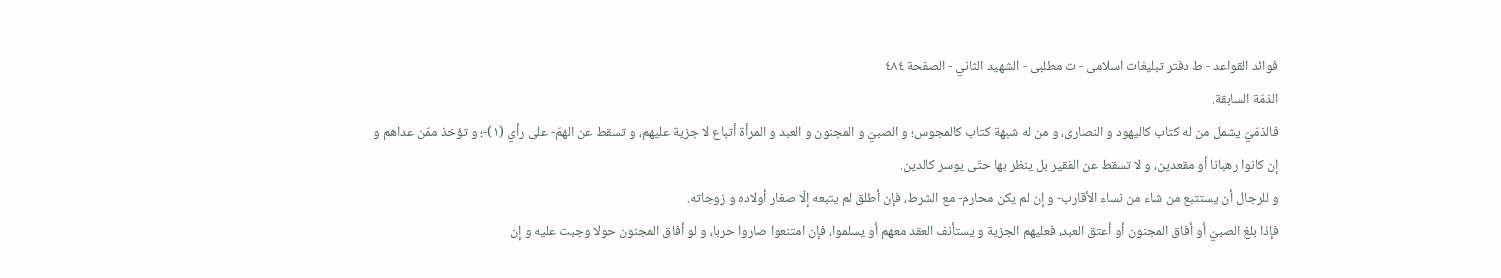فوائد القواعد - ط دفتر تبلیغات اسلامی - ت مطلبی - الشهيد الثاني - الصفحة ٤٨٤
الذمّة السابقة.
فالذمّيّ يشمل من له كتاب كاليهود و النصارى، و من له شبهة كتاب كالمجوس؛ و الصبيّ و المجنون و العبد و المرأة أتباع لا جزية عليهم، و تسقط عن الهمّ- على رأي (١)-؛ و تؤخذ ممّن عداهم و إن كانوا رهبانا أو مقعدين، و لا تسقط عن الفقير بل ينظر بها حتّى يوسر كالدين.
و للرجال أن يستتبع من شاء من نساء الأقارب- و إن لم يكن محارم- مع الشرط، فإن أطلق لم يتبعه إلّا صغار أولاده و زوجاته.
فإذا بلغ الصبيّ أو أفاق المجنون أو أعتق العبد، فعليهم الجزية و يستأنف العقد معهم أو يسلموا، فإن امتنعوا صاروا حربا، و لو أفاق المجنون حولا وجبت عليه و إن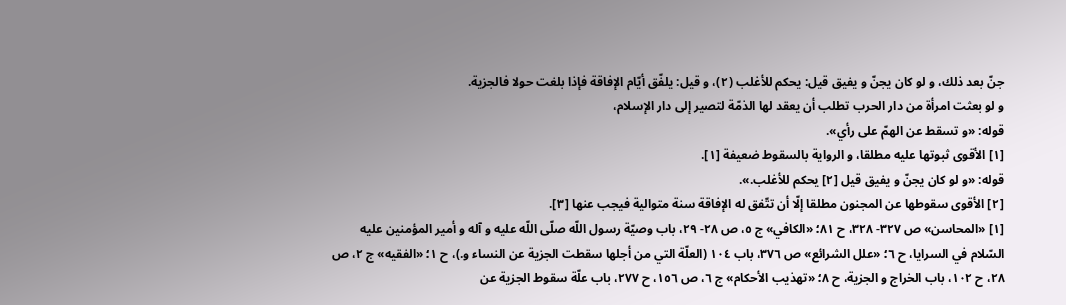جنّ بعد ذلك، و لو كان يجنّ و يفيق قيل: يحكم للأغلب (٢)، و قيل: يلفّق أيّام الإفاقة فإذا بلغت حولا فالجزية.
و لو بعثت امرأة من دار الحرب تطلب أن يعقد لها الذمّة لتصير إلى دار الإسلام،
قوله: «و تسقط عن الهمّ على رأي».
[١] الأقوى ثبوتها عليه مطلقا، و الرواية بالسقوط ضعيفة [١].
قوله: «و لو كان يجنّ و يفيق قيل [٢] يحكم للأغلب.».
[٢] الأقوى سقوطها عن المجنون مطلقا إلّا أن تتّفق له الإفاقة سنة متوالية فيجب عنها [٣].
[١] «المحاسن» ص ٣٢٧- ٣٢٨، ح ٨١؛ «الكافي» ج ٥، ص ٢٨- ٢٩، باب وصيّة رسول اللّه صلّى اللّه عليه و آله و أمير المؤمنين عليه السّلام في السرايا، ح ٦؛ «علل الشرائع» ص ٣٧٦، باب ١٠٤ (العلّة التي من أجلها سقطت الجزية عن النساء و.)، ح ١؛ «الفقيه» ج ٢، ص ٢٨، ح ١٠٢، باب الخراج و الجزية، ح ٨؛ «تهذيب الأحكام» ج ٦، ص ١٥٦، ح ٢٧٧، باب علّة سقوط الجزية عن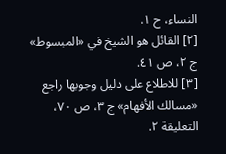النساء، ح ١.
[٢] القائل هو الشيخ في «المبسوط» ج ٢، ص ٤١.
[٣] للاطلاع على دليل وجوبها راجع «مسالك الأفهام» ج ٣، ص ٧٠، التعليقة ٢.